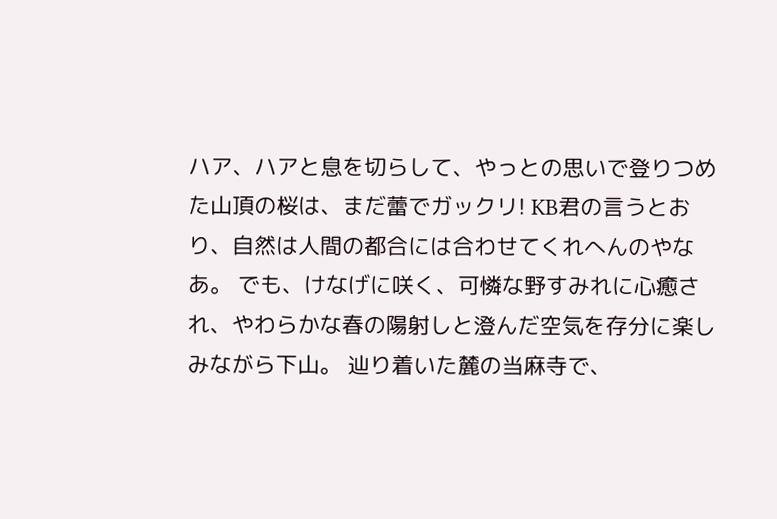ハア、ハアと息を切らして、やっとの思いで登りつめた山頂の桜は、まだ蕾でガックリ! KB君の言うとおり、自然は人間の都合には合わせてくれへんのやなあ。 でも、けなげに咲く、可憐な野すみれに心癒され、やわらかな春の陽射しと澄んだ空気を存分に楽しみながら下山。 辿り着いた麓の当麻寺で、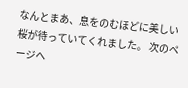なんとまあ、息をのむほどに美しい桜が待っていてくれました。 次のページへ